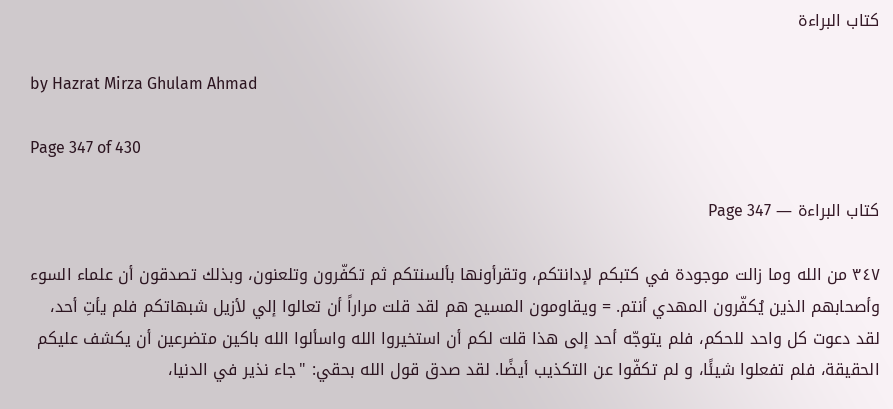كتاب البراءة

by Hazrat Mirza Ghulam Ahmad

Page 347 of 430

كتاب البراءة — Page 347

٣٤٧ من الله وما زالت موجودة في كتبكم لإدانتكم، وتقرأونها بألسنتكم ثم تكفّرون وتلعنون، وبذلك تصدقون أن علماء السوء وأصحابهم الذين يُكفّرون المهدي أنتم. = ويقاومون المسيح هم لقد قلت مراراً أن تعالوا إلي لأزيل شبهاتكم فلم يأتِ أحد، لقد دعوت كل واحد للحكم، فلم يتوجّه أحد إلى هذا قلت لكم أن استخيروا الله واسألوا الله باكين متضرعين أن يكشف عليكم الحقيقة، فلم تفعلوا شيئًا، و لم تكفّوا عن التكذيب أيضًا. لقد صدق قول الله بحقي: "جاء نذير في الدنيا،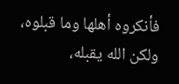فأنكروه أهلها وما قبلوه، ولكن الله يقبله،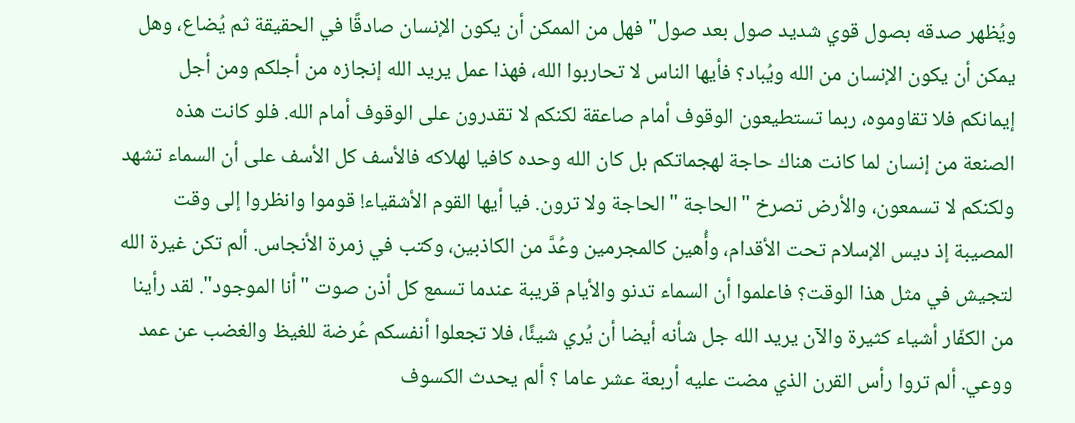ويُظهر صدقه بصول قوي شديد صول بعد صول" فهل من الممكن أن يكون الإنسان صادقًا في الحقيقة ثم يُضاع، وهل يمكن أن يكون الإنسان من الله ويُباد؟ فأيها الناس لا تحاربوا الله، فهذا عمل يريد الله إنجازه من أجلكم ومن أجل إيمانكم فلا تقاوموه، ربما تستطيعون الوقوف أمام صاعقة لكنكم لا تقدرون على الوقوف أمام الله. فلو كانت هذه الصنعة من إنسان لما كانت هناك حاجة لهجماتكم بل كان الله وحده كافيا لهلاكه فالأسف كل الأسف على أن السماء تشهد ولكنكم لا تسمعون، والأرض تصرخ "الحاجة "الحاجة ولا ترون. فيا أيها القوم الأشقياء! قوموا وانظروا إلى وقت المصيبة إذ ديس الإسلام تحت الأقدام، وأُهين كالمجرمين وعُدَّ من الكاذبين، وكتب في زمرة الأنجاس. ألم تكن غيرة الله لتجيش في مثل هذا الوقت؟ فاعلموا أن السماء تدنو والأيام قريبة عندما تسمع كل أذن صوت "أنا الموجود". لقد رأينا من الكفّار أشياء كثيرة والآن يريد الله جل شأنه أيضا أن يُري شيئًا، فلا تجعلوا أنفسكم عُرضة للغيظ والغضب عن عمد ووعي. ألم تروا رأس القرن الذي مضت عليه أربعة عشر عاما ؟ ألم يحدث الكسوف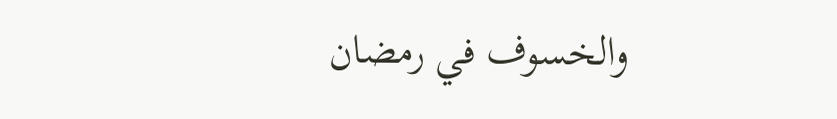والخسوف في رمضان